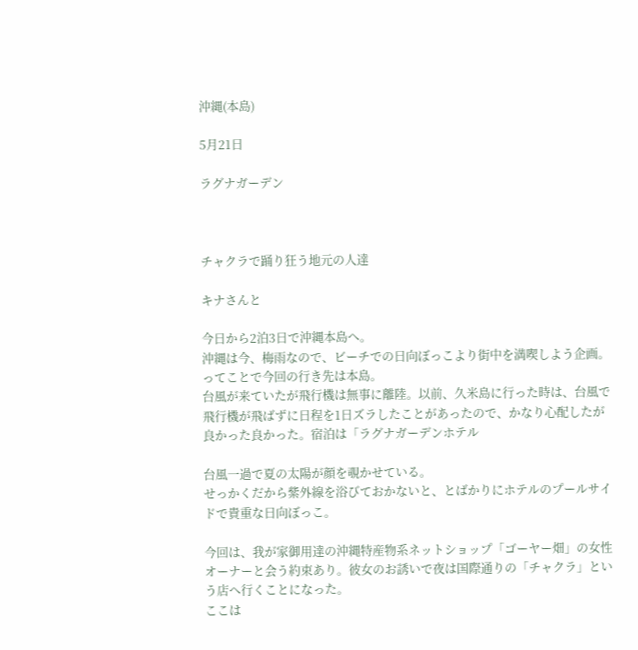沖縄(本島)

5月21日

ラグナガーデン



チャクラで踊り狂う地元の人達

キナさんと

今日から2泊3日で沖縄本島へ。
沖縄は今、梅雨なので、ビーチでの日向ぼっこより街中を満喫しよう企画。
ってことで今回の行き先は本島。
台風が来ていたが飛行機は無事に離陸。以前、久米島に行った時は、台風で飛行機が飛ばずに日程を1日ズラしたことがあったので、かなり心配したが良かった良かった。宿泊は「ラグナガーデンホテル

台風一過で夏の太陽が顔を覗かせている。
せっかくだから紫外線を浴びておかないと、とばかりにホテルのプールサイドで貴重な日向ぼっこ。

今回は、我が家御用達の沖縄特産物系ネットショップ「ゴーヤー畑」の女性オーナーと会う約束あり。彼女のお誘いで夜は国際通りの「チャクラ」という店へ行くことになった。
ここは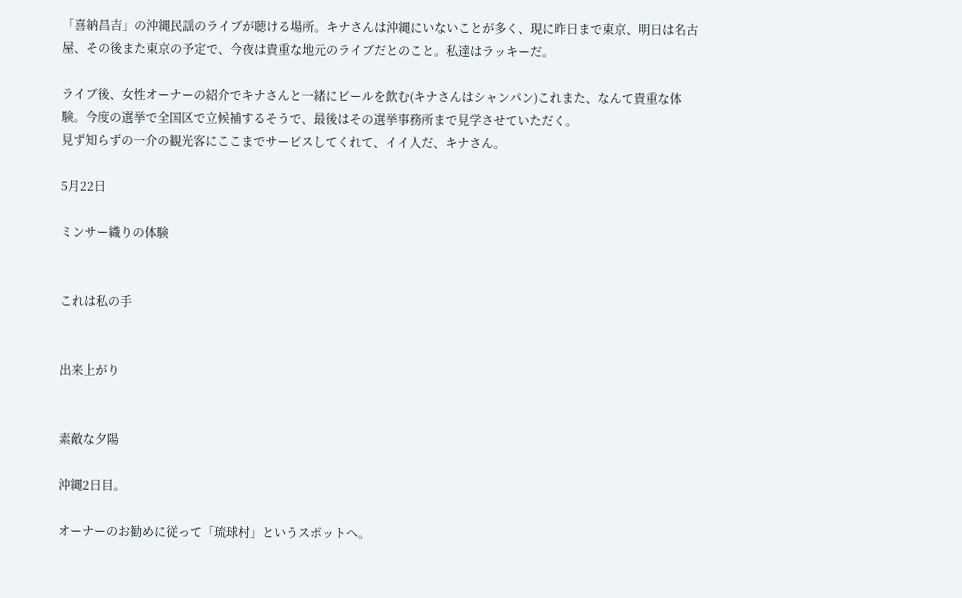「喜納昌吉」の沖縄民謡のライブが聴ける場所。キナさんは沖縄にいないことが多く、現に昨日まで東京、明日は名古屋、その後また東京の予定で、今夜は貴重な地元のライブだとのこと。私達はラッキーだ。

ライブ後、女性オーナーの紹介でキナさんと一緒にビールを飲む(キナさんはシャンパン)これまた、なんて貴重な体験。今度の選挙で全国区で立候補するそうで、最後はその選挙事務所まで見学させていただく。
見ず知らずの一介の観光客にここまでサービスしてくれて、イイ人だ、キナさん。

5月22日

ミンサー織りの体験


これは私の手


出来上がり


素敵な夕陽

沖縄2日目。

オーナーのお勧めに従って「琉球村」というスポットへ。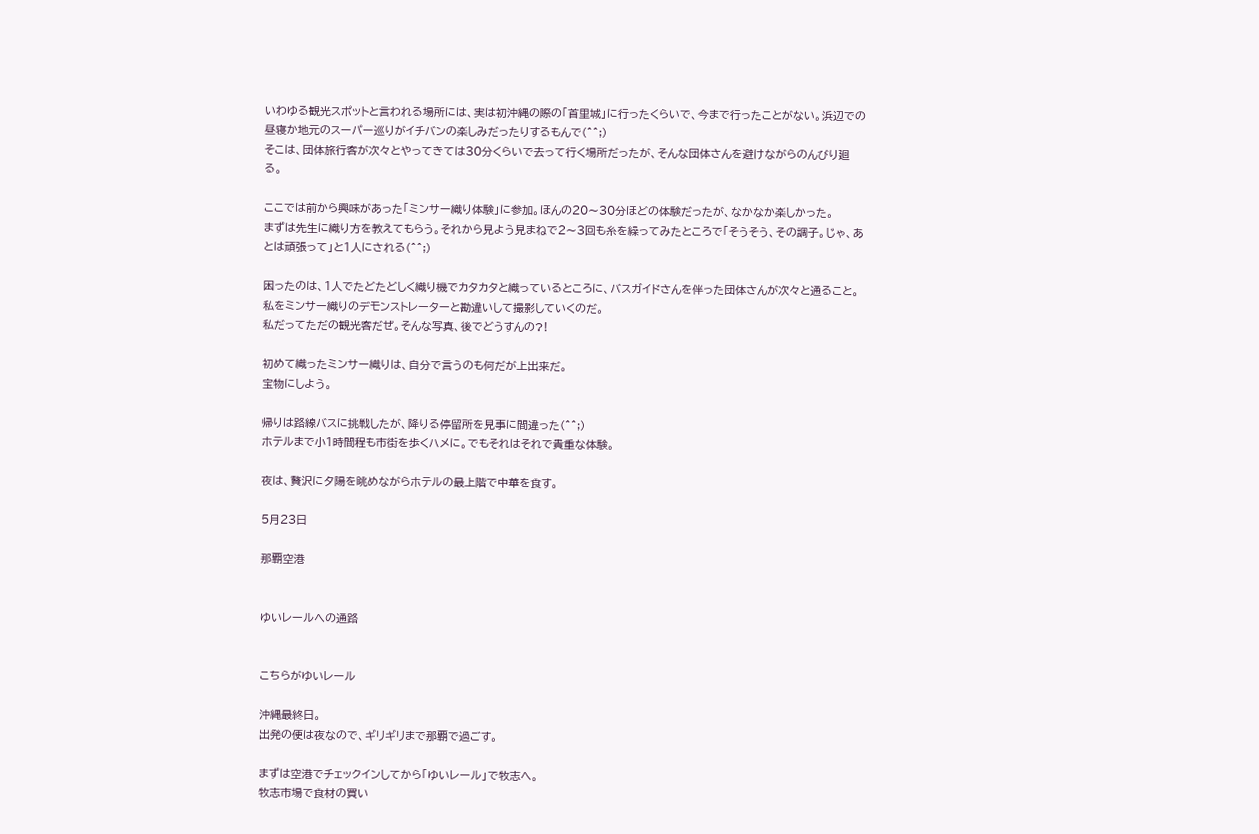いわゆる観光スポットと言われる場所には、実は初沖縄の際の「首里城」に行ったくらいで、今まで行ったことがない。浜辺での昼寝か地元のスーパー巡りがイチバンの楽しみだったりするもんで(^^;)
そこは、団体旅行客が次々とやってきては30分くらいで去って行く場所だったが、そんな団体さんを避けながらのんびり廻る。

ここでは前から興味があった「ミンサー織り体験」に参加。ほんの20〜30分ほどの体験だったが、なかなか楽しかった。
まずは先生に織り方を教えてもらう。それから見よう見まねで2〜3回も糸を繰ってみたところで「そうそう、その調子。じゃ、あとは頑張って」と1人にされる(^^;)

困ったのは、1人でたどたどしく織り機でカタカタと織っているところに、バスガイドさんを伴った団体さんが次々と通ること。私をミンサー織りのデモンストレーターと勘違いして撮影していくのだ。
私だってただの観光客だぜ。そんな写真、後でどうすんの?!

初めて織ったミンサー織りは、自分で言うのも何だが上出来だ。
宝物にしよう。

帰りは路線バスに挑戦したが、降りる停留所を見事に間違った(^^;)
ホテルまで小1時間程も市街を歩くハメに。でもそれはそれで貴重な体験。

夜は、贅沢に夕陽を眺めながらホテルの最上階で中華を食す。

5月23日

那覇空港


ゆいレールへの通路


こちらがゆいレール

沖縄最終日。
出発の便は夜なので、ギリギリまで那覇で過ごす。

まずは空港でチェックインしてから「ゆいレール」で牧志へ。
牧志市場で食材の買い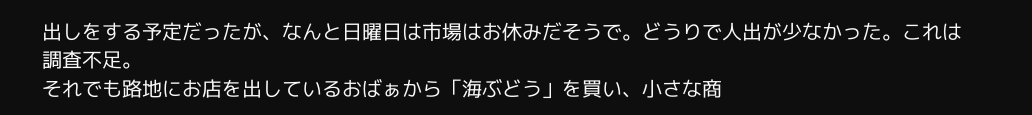出しをする予定だったが、なんと日曜日は市場はお休みだそうで。どうりで人出が少なかった。これは調査不足。
それでも路地にお店を出しているおばぁから「海ぶどう」を買い、小さな商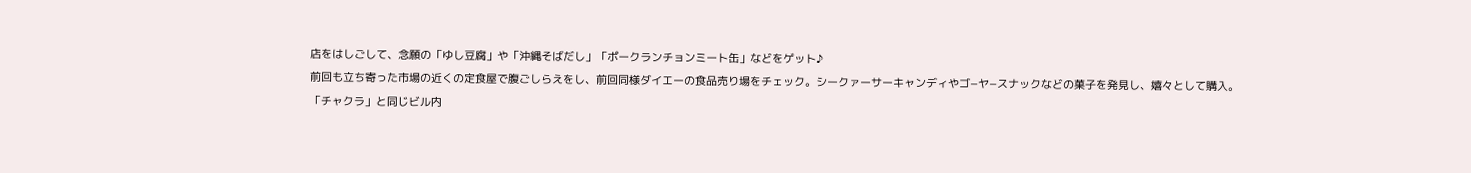店をはしごして、念願の「ゆし豆腐」や「沖縄そばだし」「ポークランチョンミート缶」などをゲット♪
前回も立ち寄った市場の近くの定食屋で腹ごしらえをし、前回同様ダイエーの食品売り場をチェック。シークァーサーキャンディやゴ−ヤ−スナックなどの菓子を発見し、嬉々として購入。
「チャクラ」と同じビル内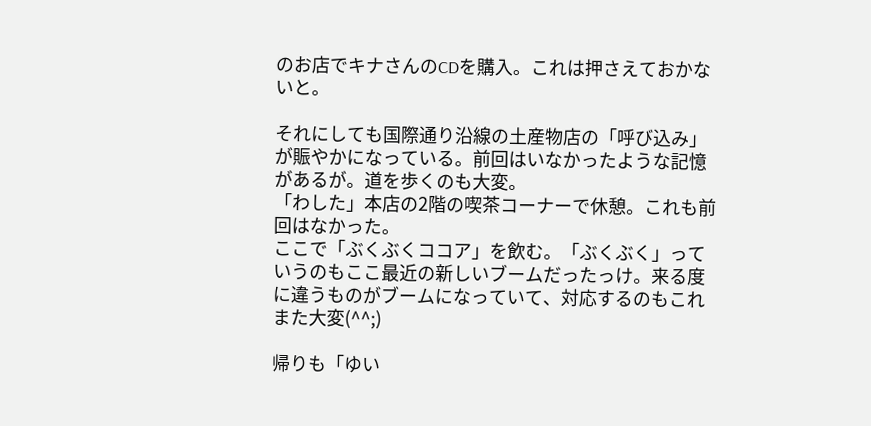のお店でキナさんのCDを購入。これは押さえておかないと。

それにしても国際通り沿線の土産物店の「呼び込み」が賑やかになっている。前回はいなかったような記憶があるが。道を歩くのも大変。
「わした」本店の2階の喫茶コーナーで休憩。これも前回はなかった。
ここで「ぶくぶくココア」を飲む。「ぶくぶく」っていうのもここ最近の新しいブームだったっけ。来る度に違うものがブームになっていて、対応するのもこれまた大変(^^;)

帰りも「ゆい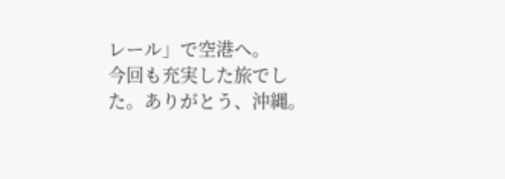レール」で空港へ。
今回も充実した旅でした。ありがとう、沖縄。